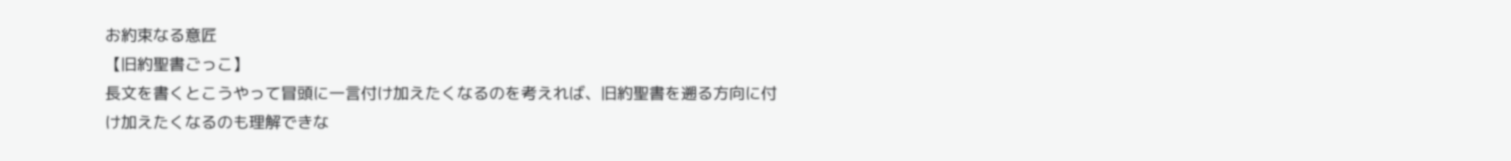お約束なる意匠
【旧約聖書ごっこ】
長文を書くとこうやって冒頭に一言付け加えたくなるのを考えれば、旧約聖書を遡る方向に付け加えたくなるのも理解できな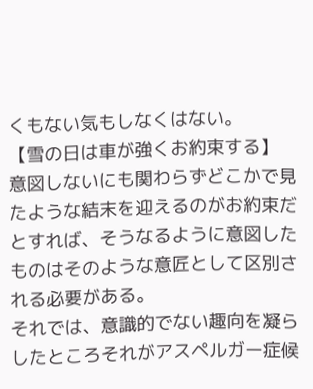くもない気もしなくはない。
【雪の日は車が強くお約束する】
意図しないにも関わらずどこかで見たような結末を迎えるのがお約束だとすれば、そうなるように意図したものはそのような意匠として区別される必要がある。
それでは、意識的でない趣向を凝らしたところそれがアスペルガー症候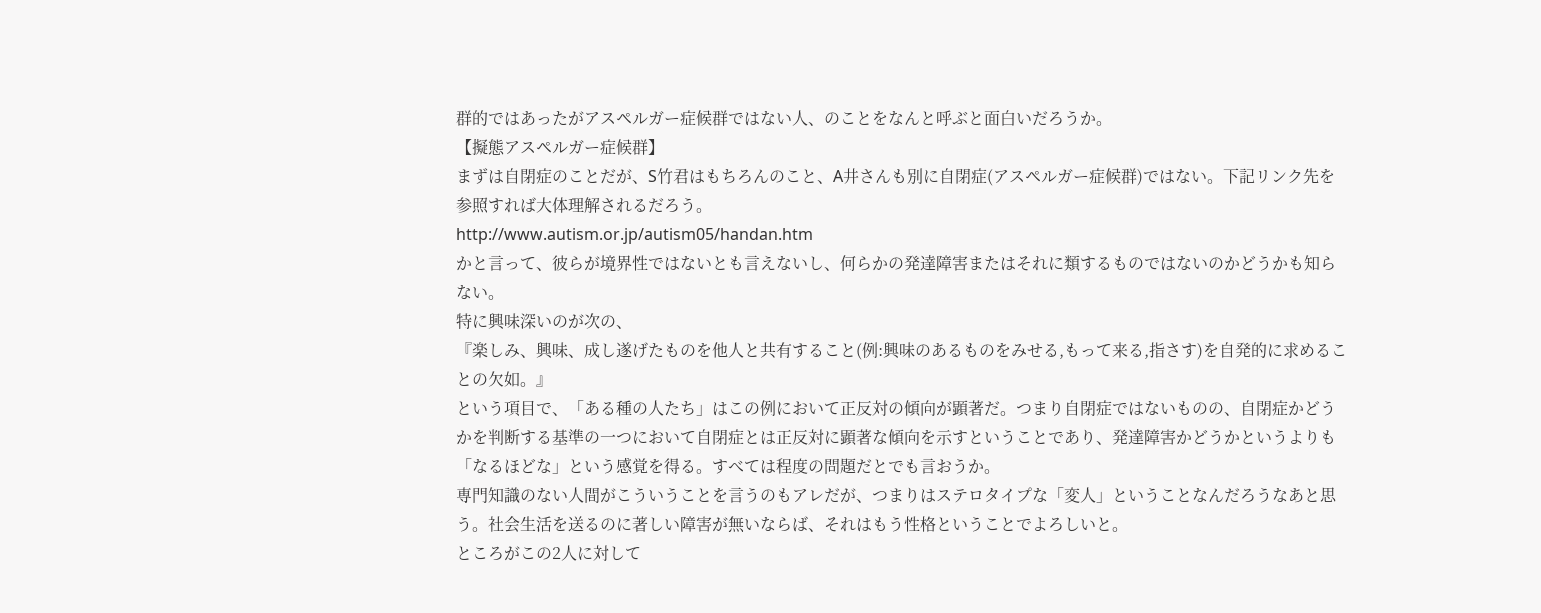群的ではあったがアスペルガー症候群ではない人、のことをなんと呼ぶと面白いだろうか。
【擬態アスペルガー症候群】
まずは自閉症のことだが、S竹君はもちろんのこと、A井さんも別に自閉症(アスペルガー症候群)ではない。下記リンク先を参照すれば大体理解されるだろう。
http://www.autism.or.jp/autism05/handan.htm
かと言って、彼らが境界性ではないとも言えないし、何らかの発達障害またはそれに類するものではないのかどうかも知らない。
特に興味深いのが次の、
『楽しみ、興味、成し遂げたものを他人と共有すること(例:興味のあるものをみせる,もって来る,指さす)を自発的に求めることの欠如。』
という項目で、「ある種の人たち」はこの例において正反対の傾向が顕著だ。つまり自閉症ではないものの、自閉症かどうかを判断する基準の一つにおいて自閉症とは正反対に顕著な傾向を示すということであり、発達障害かどうかというよりも「なるほどな」という感覚を得る。すべては程度の問題だとでも言おうか。
専門知識のない人間がこういうことを言うのもアレだが、つまりはステロタイプな「変人」ということなんだろうなあと思う。社会生活を送るのに著しい障害が無いならば、それはもう性格ということでよろしいと。
ところがこの2人に対して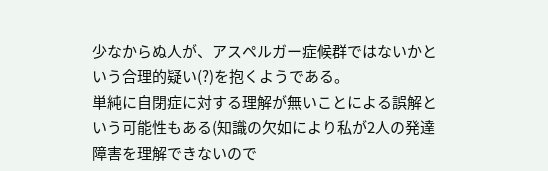少なからぬ人が、アスペルガー症候群ではないかという合理的疑い(?)を抱くようである。
単純に自閉症に対する理解が無いことによる誤解という可能性もある(知識の欠如により私が2人の発達障害を理解できないので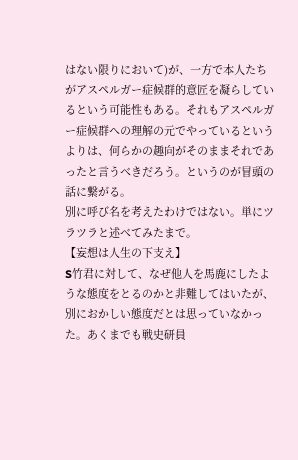はない限りにおいて)が、一方で本人たちがアスペルガー症候群的意匠を凝らしているという可能性もある。それもアスペルガー症候群への理解の元でやっているというよりは、何らかの趣向がそのままそれであったと言うべきだろう。というのが冒頭の話に繋がる。
別に呼び名を考えたわけではない。単にツラツラと述べてみたまで。
【妄想は人生の下支え】
S竹君に対して、なぜ他人を馬鹿にしたような態度をとるのかと非難してはいたが、別におかしい態度だとは思っていなかった。あくまでも戦史研員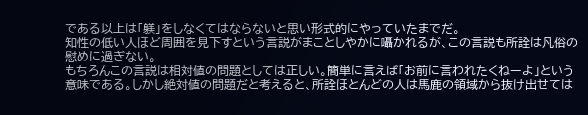である以上は「躾」をしなくてはならないと思い形式的にやっていたまでだ。
知性の低い人ほど周囲を見下すという言説がまことしやかに囁かれるが、この言説も所詮は凡俗の慰めに過ぎない。
もちろんこの言説は相対値の問題としては正しい。簡単に言えば「お前に言われたくねーよ」という意味である。しかし絶対値の問題だと考えると、所詮ほとんどの人は馬鹿の領域から抜け出せては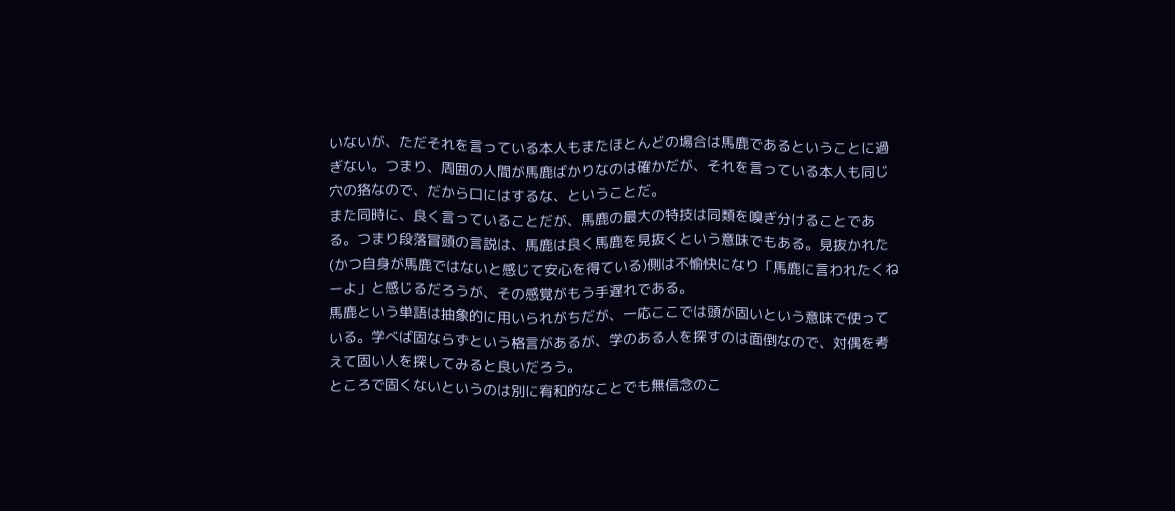いないが、ただそれを言っている本人もまたほとんどの場合は馬鹿であるということに過ぎない。つまり、周囲の人間が馬鹿ばかりなのは確かだが、それを言っている本人も同じ穴の狢なので、だから口にはするな、ということだ。
また同時に、良く言っていることだが、馬鹿の最大の特技は同類を嗅ぎ分けることである。つまり段落冒頭の言説は、馬鹿は良く馬鹿を見抜くという意味でもある。見抜かれた(かつ自身が馬鹿ではないと感じて安心を得ている)側は不愉快になり「馬鹿に言われたくねーよ」と感じるだろうが、その感覚がもう手遅れである。
馬鹿という単語は抽象的に用いられがちだが、一応ここでは頭が固いという意味で使っている。学べば固ならずという格言があるが、学のある人を探すのは面倒なので、対偶を考えて固い人を探してみると良いだろう。
ところで固くないというのは別に宥和的なことでも無信念のこ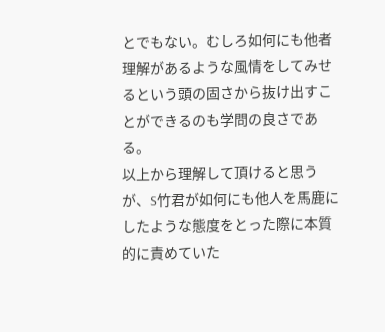とでもない。むしろ如何にも他者理解があるような風情をしてみせるという頭の固さから抜け出すことができるのも学問の良さである。
以上から理解して頂けると思うが、S竹君が如何にも他人を馬鹿にしたような態度をとった際に本質的に責めていた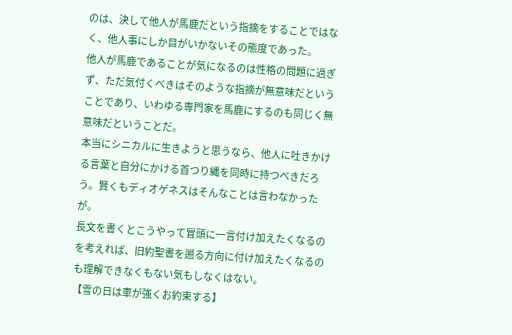のは、決して他人が馬鹿だという指摘をすることではなく、他人事にしか目がいかないその態度であった。
他人が馬鹿であることが気になるのは性格の問題に過ぎず、ただ気付くべきはそのような指摘が無意味だということであり、いわゆる専門家を馬鹿にするのも同じく無意味だということだ。
本当にシニカルに生きようと思うなら、他人に吐きかける言葉と自分にかける首つり縄を同時に持つべきだろう。賢くもディオゲネスはそんなことは言わなかったが。
長文を書くとこうやって冒頭に一言付け加えたくなるのを考えれば、旧約聖書を遡る方向に付け加えたくなるのも理解できなくもない気もしなくはない。
【雪の日は車が強くお約束する】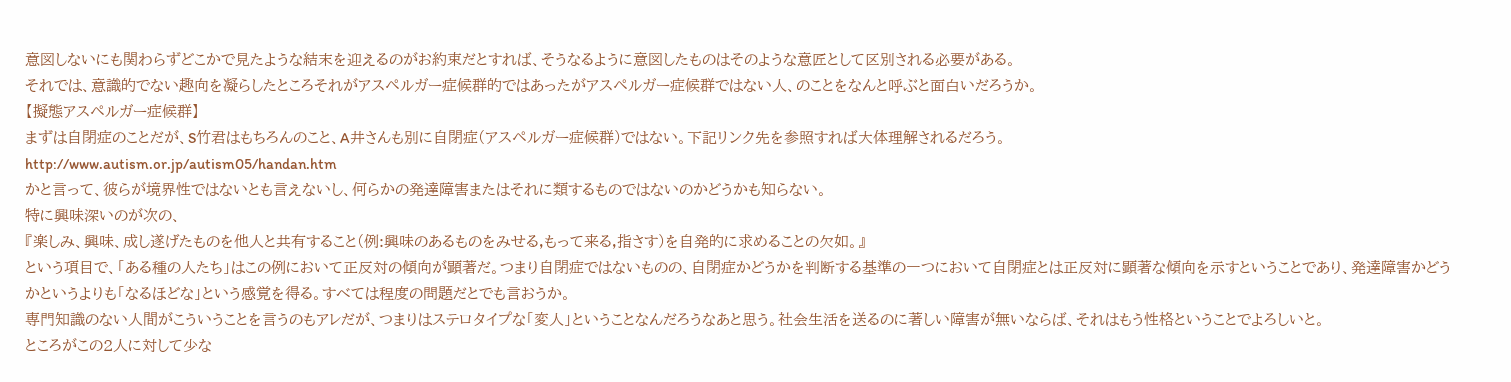意図しないにも関わらずどこかで見たような結末を迎えるのがお約束だとすれば、そうなるように意図したものはそのような意匠として区別される必要がある。
それでは、意識的でない趣向を凝らしたところそれがアスペルガー症候群的ではあったがアスペルガー症候群ではない人、のことをなんと呼ぶと面白いだろうか。
【擬態アスペルガー症候群】
まずは自閉症のことだが、S竹君はもちろんのこと、A井さんも別に自閉症(アスペルガー症候群)ではない。下記リンク先を参照すれば大体理解されるだろう。
http://www.autism.or.jp/autism05/handan.htm
かと言って、彼らが境界性ではないとも言えないし、何らかの発達障害またはそれに類するものではないのかどうかも知らない。
特に興味深いのが次の、
『楽しみ、興味、成し遂げたものを他人と共有すること(例:興味のあるものをみせる,もって来る,指さす)を自発的に求めることの欠如。』
という項目で、「ある種の人たち」はこの例において正反対の傾向が顕著だ。つまり自閉症ではないものの、自閉症かどうかを判断する基準の一つにおいて自閉症とは正反対に顕著な傾向を示すということであり、発達障害かどうかというよりも「なるほどな」という感覚を得る。すべては程度の問題だとでも言おうか。
専門知識のない人間がこういうことを言うのもアレだが、つまりはステロタイプな「変人」ということなんだろうなあと思う。社会生活を送るのに著しい障害が無いならば、それはもう性格ということでよろしいと。
ところがこの2人に対して少な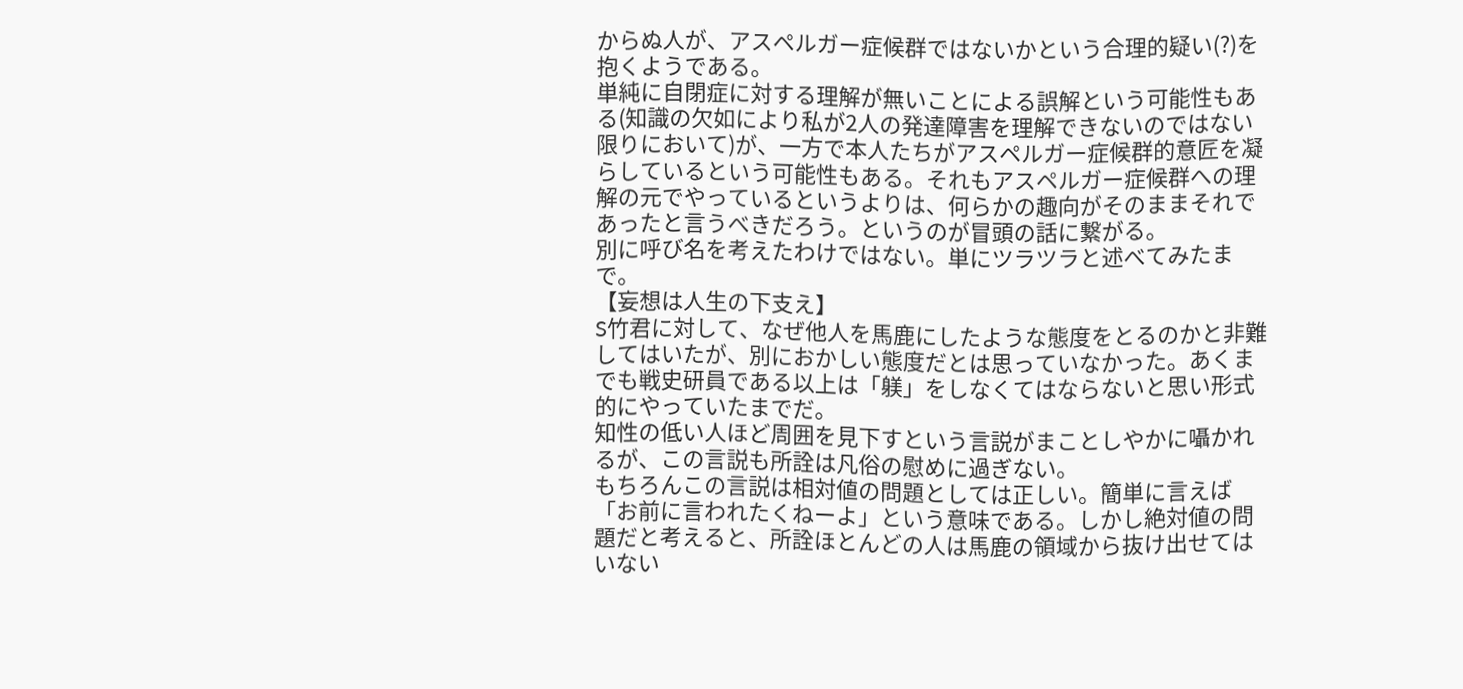からぬ人が、アスペルガー症候群ではないかという合理的疑い(?)を抱くようである。
単純に自閉症に対する理解が無いことによる誤解という可能性もある(知識の欠如により私が2人の発達障害を理解できないのではない限りにおいて)が、一方で本人たちがアスペルガー症候群的意匠を凝らしているという可能性もある。それもアスペルガー症候群への理解の元でやっているというよりは、何らかの趣向がそのままそれであったと言うべきだろう。というのが冒頭の話に繋がる。
別に呼び名を考えたわけではない。単にツラツラと述べてみたまで。
【妄想は人生の下支え】
S竹君に対して、なぜ他人を馬鹿にしたような態度をとるのかと非難してはいたが、別におかしい態度だとは思っていなかった。あくまでも戦史研員である以上は「躾」をしなくてはならないと思い形式的にやっていたまでだ。
知性の低い人ほど周囲を見下すという言説がまことしやかに囁かれるが、この言説も所詮は凡俗の慰めに過ぎない。
もちろんこの言説は相対値の問題としては正しい。簡単に言えば「お前に言われたくねーよ」という意味である。しかし絶対値の問題だと考えると、所詮ほとんどの人は馬鹿の領域から抜け出せてはいない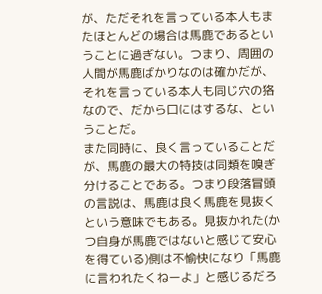が、ただそれを言っている本人もまたほとんどの場合は馬鹿であるということに過ぎない。つまり、周囲の人間が馬鹿ばかりなのは確かだが、それを言っている本人も同じ穴の狢なので、だから口にはするな、ということだ。
また同時に、良く言っていることだが、馬鹿の最大の特技は同類を嗅ぎ分けることである。つまり段落冒頭の言説は、馬鹿は良く馬鹿を見抜くという意味でもある。見抜かれた(かつ自身が馬鹿ではないと感じて安心を得ている)側は不愉快になり「馬鹿に言われたくねーよ」と感じるだろ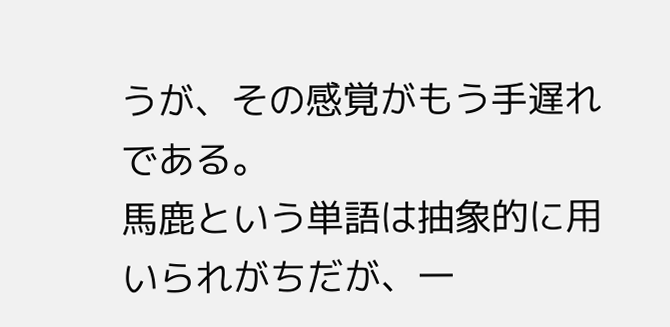うが、その感覚がもう手遅れである。
馬鹿という単語は抽象的に用いられがちだが、一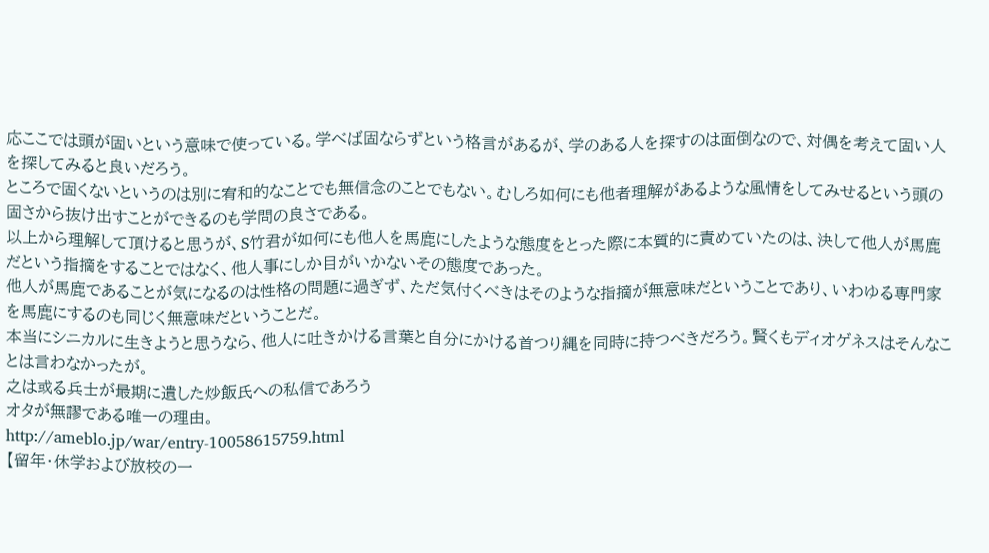応ここでは頭が固いという意味で使っている。学べば固ならずという格言があるが、学のある人を探すのは面倒なので、対偶を考えて固い人を探してみると良いだろう。
ところで固くないというのは別に宥和的なことでも無信念のことでもない。むしろ如何にも他者理解があるような風情をしてみせるという頭の固さから抜け出すことができるのも学問の良さである。
以上から理解して頂けると思うが、S竹君が如何にも他人を馬鹿にしたような態度をとった際に本質的に責めていたのは、決して他人が馬鹿だという指摘をすることではなく、他人事にしか目がいかないその態度であった。
他人が馬鹿であることが気になるのは性格の問題に過ぎず、ただ気付くべきはそのような指摘が無意味だということであり、いわゆる専門家を馬鹿にするのも同じく無意味だということだ。
本当にシニカルに生きようと思うなら、他人に吐きかける言葉と自分にかける首つり縄を同時に持つべきだろう。賢くもディオゲネスはそんなことは言わなかったが。
之は或る兵士が最期に遺した炒飯氏への私信であろう
オタが無謬である唯一の理由。
http://ameblo.jp/war/entry-10058615759.html
【留年・休学および放校の一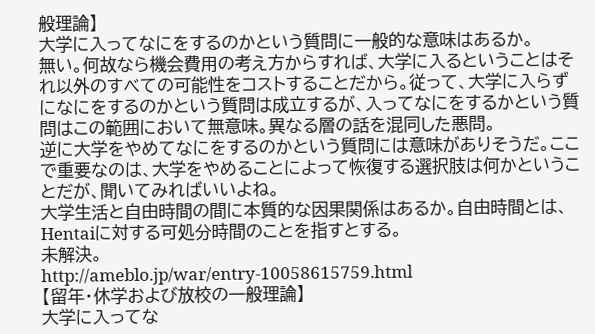般理論】
大学に入ってなにをするのかという質問に一般的な意味はあるか。
無い。何故なら機会費用の考え方からすれば、大学に入るということはそれ以外のすべての可能性をコストすることだから。従って、大学に入らずになにをするのかという質問は成立するが、入ってなにをするかという質問はこの範囲において無意味。異なる層の話を混同した悪問。
逆に大学をやめてなにをするのかという質問には意味がありそうだ。ここで重要なのは、大学をやめることによって恢復する選択肢は何かということだが、聞いてみればいいよね。
大学生活と自由時間の間に本質的な因果関係はあるか。自由時間とは、Hentaiに対する可処分時間のことを指すとする。
未解決。
http://ameblo.jp/war/entry-10058615759.html
【留年・休学および放校の一般理論】
大学に入ってな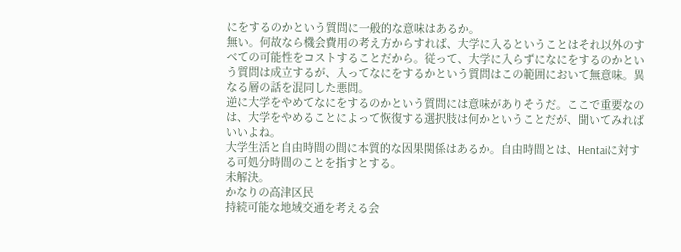にをするのかという質問に一般的な意味はあるか。
無い。何故なら機会費用の考え方からすれば、大学に入るということはそれ以外のすべての可能性をコストすることだから。従って、大学に入らずになにをするのかという質問は成立するが、入ってなにをするかという質問はこの範囲において無意味。異なる層の話を混同した悪問。
逆に大学をやめてなにをするのかという質問には意味がありそうだ。ここで重要なのは、大学をやめることによって恢復する選択肢は何かということだが、聞いてみればいいよね。
大学生活と自由時間の間に本質的な因果関係はあるか。自由時間とは、Hentaiに対する可処分時間のことを指すとする。
未解決。
かなりの高津区民
持続可能な地域交通を考える会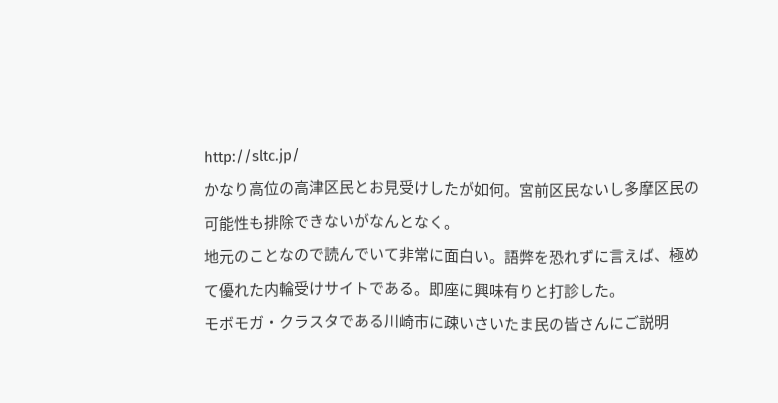http://sltc.jp/
かなり高位の高津区民とお見受けしたが如何。宮前区民ないし多摩区民の可能性も排除できないがなんとなく。
地元のことなので読んでいて非常に面白い。語弊を恐れずに言えば、極めて優れた内輪受けサイトである。即座に興味有りと打診した。
モボモガ・クラスタである川崎市に疎いさいたま民の皆さんにご説明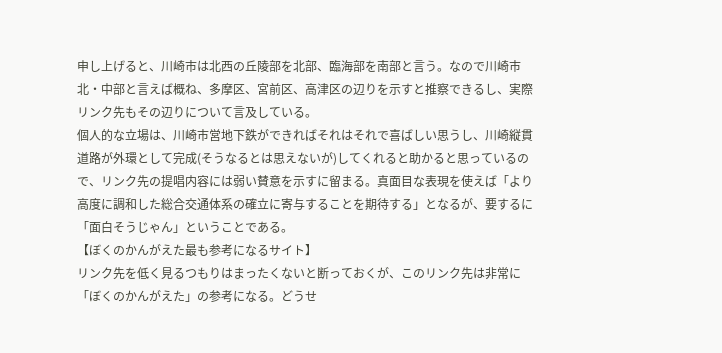申し上げると、川崎市は北西の丘陵部を北部、臨海部を南部と言う。なので川崎市北・中部と言えば概ね、多摩区、宮前区、高津区の辺りを示すと推察できるし、実際リンク先もその辺りについて言及している。
個人的な立場は、川崎市営地下鉄ができればそれはそれで喜ばしい思うし、川崎縦貫道路が外環として完成(そうなるとは思えないが)してくれると助かると思っているので、リンク先の提唱内容には弱い賛意を示すに留まる。真面目な表現を使えば「より高度に調和した総合交通体系の確立に寄与することを期待する」となるが、要するに「面白そうじゃん」ということである。
【ぼくのかんがえた最も参考になるサイト】
リンク先を低く見るつもりはまったくないと断っておくが、このリンク先は非常に「ぼくのかんがえた」の参考になる。どうせ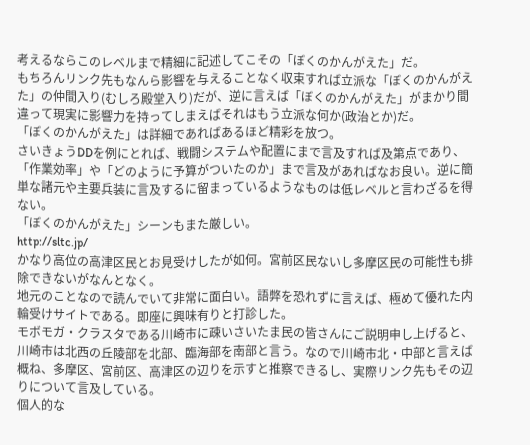考えるならこのレベルまで精細に記述してこその「ぼくのかんがえた」だ。
もちろんリンク先もなんら影響を与えることなく収束すれば立派な「ぼくのかんがえた」の仲間入り(むしろ殿堂入り)だが、逆に言えば「ぼくのかんがえた」がまかり間違って現実に影響力を持ってしまえばそれはもう立派な何か(政治とか)だ。
「ぼくのかんがえた」は詳細であればあるほど精彩を放つ。
さいきょうDDを例にとれば、戦闘システムや配置にまで言及すれば及第点であり、「作業効率」や「どのように予算がついたのか」まで言及があればなお良い。逆に簡単な諸元や主要兵装に言及するに留まっているようなものは低レベルと言わざるを得ない。
「ぼくのかんがえた」シーンもまた厳しい。
http://sltc.jp/
かなり高位の高津区民とお見受けしたが如何。宮前区民ないし多摩区民の可能性も排除できないがなんとなく。
地元のことなので読んでいて非常に面白い。語弊を恐れずに言えば、極めて優れた内輪受けサイトである。即座に興味有りと打診した。
モボモガ・クラスタである川崎市に疎いさいたま民の皆さんにご説明申し上げると、川崎市は北西の丘陵部を北部、臨海部を南部と言う。なので川崎市北・中部と言えば概ね、多摩区、宮前区、高津区の辺りを示すと推察できるし、実際リンク先もその辺りについて言及している。
個人的な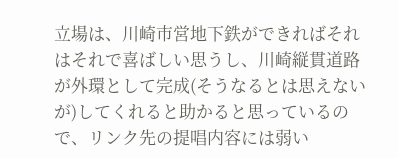立場は、川崎市営地下鉄ができればそれはそれで喜ばしい思うし、川崎縦貫道路が外環として完成(そうなるとは思えないが)してくれると助かると思っているので、リンク先の提唱内容には弱い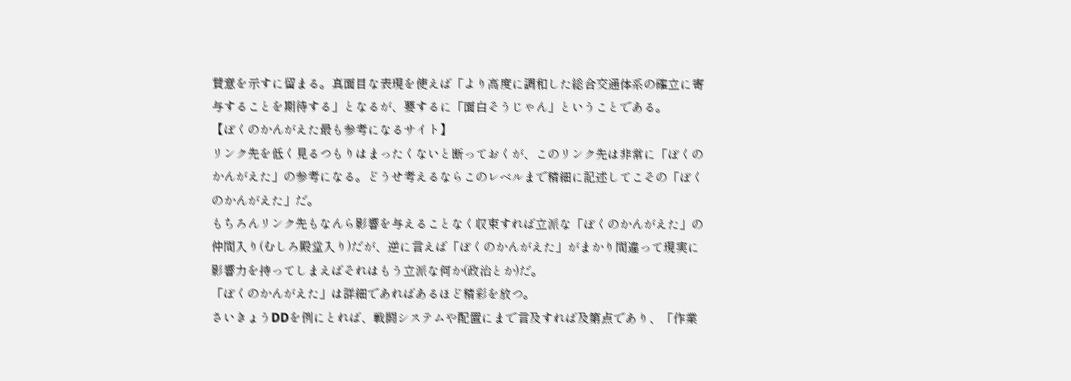賛意を示すに留まる。真面目な表現を使えば「より高度に調和した総合交通体系の確立に寄与することを期待する」となるが、要するに「面白そうじゃん」ということである。
【ぼくのかんがえた最も参考になるサイト】
リンク先を低く見るつもりはまったくないと断っておくが、このリンク先は非常に「ぼくのかんがえた」の参考になる。どうせ考えるならこのレベルまで精細に記述してこその「ぼくのかんがえた」だ。
もちろんリンク先もなんら影響を与えることなく収束すれば立派な「ぼくのかんがえた」の仲間入り(むしろ殿堂入り)だが、逆に言えば「ぼくのかんがえた」がまかり間違って現実に影響力を持ってしまえばそれはもう立派な何か(政治とか)だ。
「ぼくのかんがえた」は詳細であればあるほど精彩を放つ。
さいきょうDDを例にとれば、戦闘システムや配置にまで言及すれば及第点であり、「作業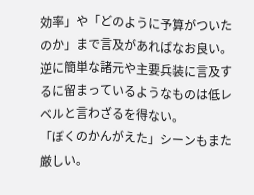効率」や「どのように予算がついたのか」まで言及があればなお良い。逆に簡単な諸元や主要兵装に言及するに留まっているようなものは低レベルと言わざるを得ない。
「ぼくのかんがえた」シーンもまた厳しい。